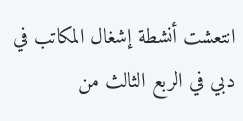انتعشت أنشطة إشغال المكاتب في دبي في الربع الثالث من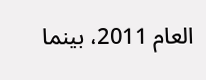العام 2011، بينما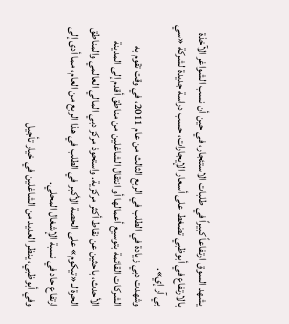يشهد السوق ارتفاعاً كبيراً في طلبات الاستئجار، في حين أن نسب الشواغر الآخذة بالارتفاع في أبوظبي تضغط على أسعار الإيجارات، حسب دراسة جديدة لشركة «سي بي آر إي».
وشهدت دبي زيادة في الطلب في الربع الثالث من عام 2011، في وقت تقوم به الشركات القائمة بتوسيع أعمالها أو انتقال الشاغلين من مناطق أقدم إلى المدينة الأحدث، باحثين عن نقاط أكثر مركزية. واستحوذ مركز دبي المالي العالمي والمناطق الحرة لـ «تيكوم» على الحصة الأكبر في الطلب في هذا الربع من العام، مما أدى إلى ارتفاع حاد في نسبة الإشغال المحلي.
وفي أبوظبي، ينظر العديد من الشاغلين في خيار تأجيل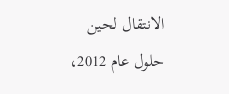الانتقال لحين حلول عام 2012،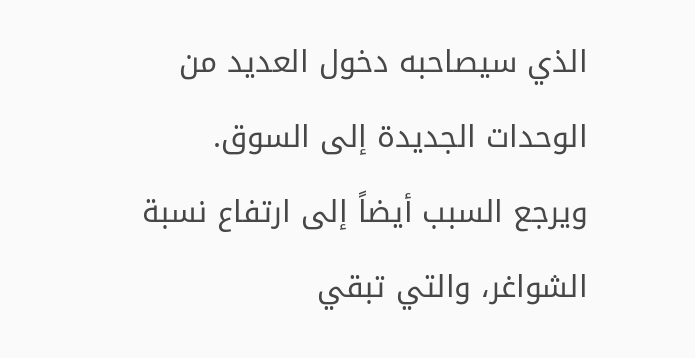الذي سيصاحبه دخول العديد من الوحدات الجديدة إلى السوق. ويرجع السبب أيضاً إلى ارتفاع نسبة الشواغر، والتي تبقي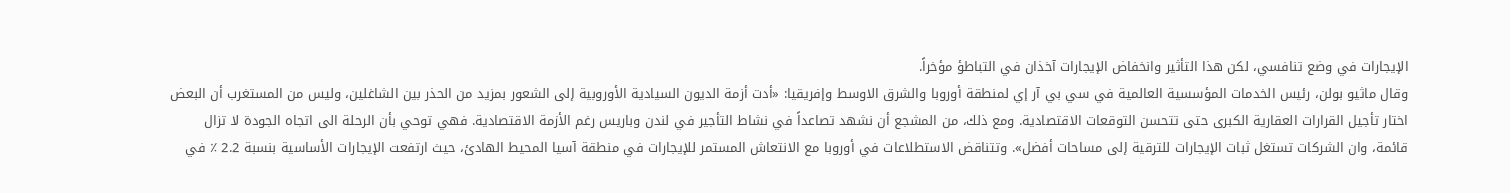الإيجارات في وضع تنافسي، لكن هذا التأثير وانخفاض الإيجارات آخذان في التباطؤ مؤخراً.
وقال ماثيو بولن، رئيس الخدمات المؤسسية العالمية في سي بي آر إي لمنطقة أوروبا والشرق الاوسط وإفريقيا: «أدت أزمة الديون السيادية الأوروبية إلى الشعور بمزيد من الحذر بين الشاغلين، وليس من المستغرب أن البعض اختار تأجيل القرارات العقارية الكبرى حتى تتحسن التوقعات الاقتصادية. ومع ذلك، من المشجع أن نشهد تصاعداً في نشاط التأجير في لندن وباريس رغم الأزمة الاقتصادية. فهي توحي بأن الرحلة الى اتجاه الجودة لا تزال قائمة، وان الشركات تستغل ثبات الإيجارات للترقية إلى مساحات أفضل». وتتناقض الاستطلاعات في أوروبا مع الانتعاش المستمر للإيجارات في منطقة آسيا المحيط الهادئ، حيث ارتفعت الإيجارات الأساسية بنسبة 2.2 ٪ في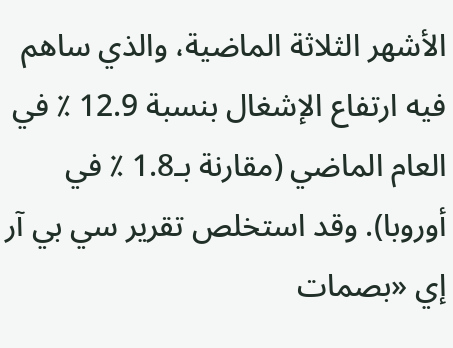الأشهر الثلاثة الماضية، والذي ساهم فيه ارتفاع الإشغال بنسبة 12.9 ٪ في العام الماضي (مقارنة بـ1.8 ٪ في أوروبا). وقد استخلص تقرير سي بي آر إي «بصمات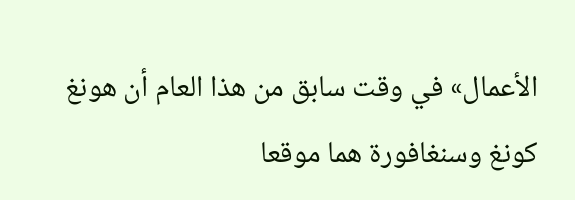الأعمال» في وقت سابق من هذا العام أن هونغ كونغ وسنغافورة هما موقعا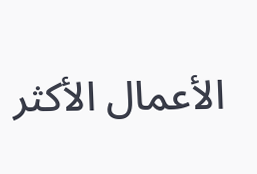الأعمال الأكثر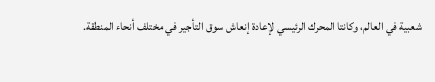شعبية في العالم، وكانتا المحرك الرئيسي لإعادة إنعاش سوق التأجير في مختلف أنحاء المنطقة.